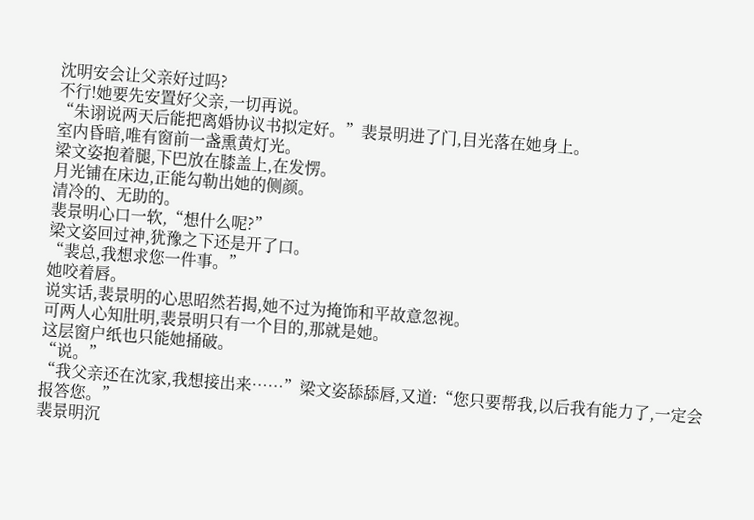沈明安会让父亲好过吗?
不行!她要先安置好父亲,一切再说。
“朱诩说两天后能把离婚协议书拟定好。”裴景明进了门,目光落在她身上。
室内昏暗,唯有窗前一盏熏黄灯光。
梁文姿抱着腿,下巴放在膝盖上,在发愣。
月光铺在床边,正能勾勒出她的侧颜。
清冷的、无助的。
裴景明心口一软,“想什么呢?”
梁文姿回过神,犹豫之下还是开了口。
“裴总,我想求您一件事。”
她咬着唇。
说实话,裴景明的心思昭然若揭,她不过为掩饰和平故意忽视。
可两人心知肚明,裴景明只有一个目的,那就是她。
这层窗户纸也只能她捅破。
“说。”
“我父亲还在沈家,我想接出来……”梁文姿舔舔唇,又道:“您只要帮我,以后我有能力了,一定会报答您。”
裴景明沉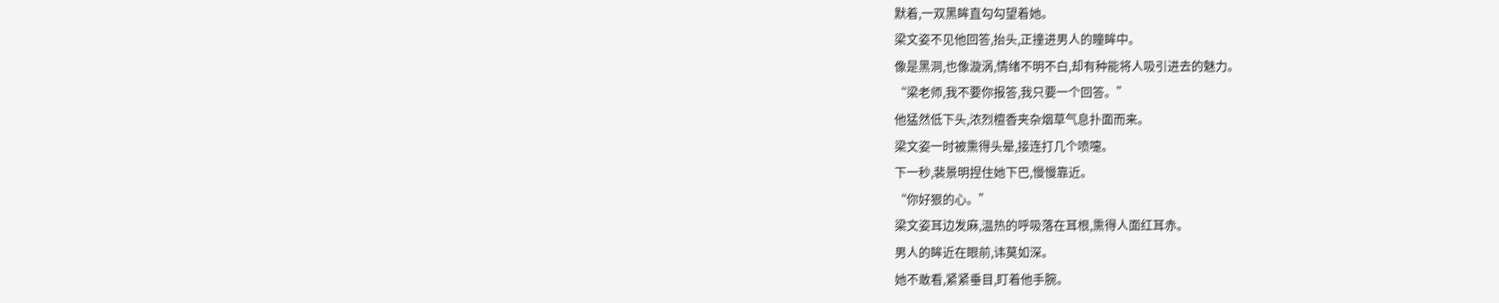默着,一双黑眸直勾勾望着她。
梁文姿不见他回答,抬头,正撞进男人的瞳眸中。
像是黑洞,也像漩涡,情绪不明不白,却有种能将人吸引进去的魅力。
“梁老师,我不要你报答,我只要一个回答。”
他猛然低下头,浓烈檀香夹杂烟草气息扑面而来。
梁文姿一时被熏得头晕,接连打几个喷嚏。
下一秒,裴景明捏住她下巴,慢慢靠近。
“你好狠的心。”
梁文姿耳边发麻,温热的呼吸落在耳根,熏得人面红耳赤。
男人的眸近在眼前,讳莫如深。
她不敢看,紧紧垂目,盯着他手腕。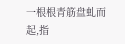一根根青筋盘虬而起,指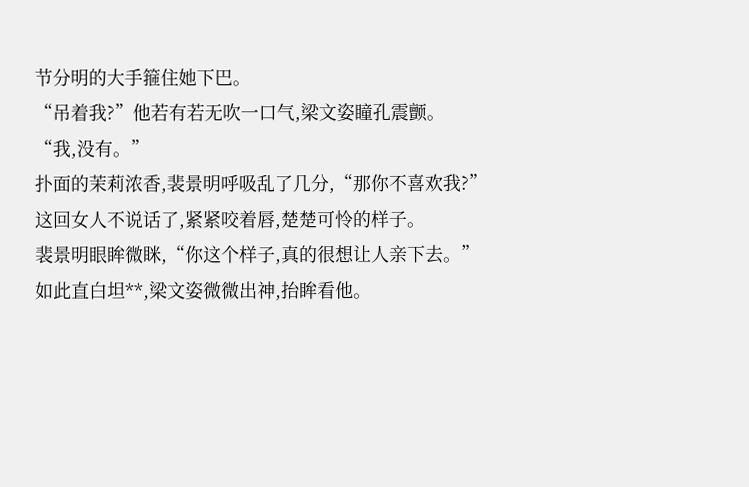节分明的大手箍住她下巴。
“吊着我?”他若有若无吹一口气,梁文姿瞳孔震颤。
“我,没有。”
扑面的茉莉浓香,裴景明呼吸乱了几分,“那你不喜欢我?”
这回女人不说话了,紧紧咬着唇,楚楚可怜的样子。
裴景明眼眸微眯,“你这个样子,真的很想让人亲下去。”
如此直白坦**,梁文姿微微出神,抬眸看他。